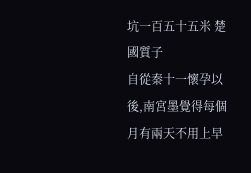坑一百五十五米 楚國質子
自從秦十一懷孕以後,南宮墨覺得每個月有兩天不用上早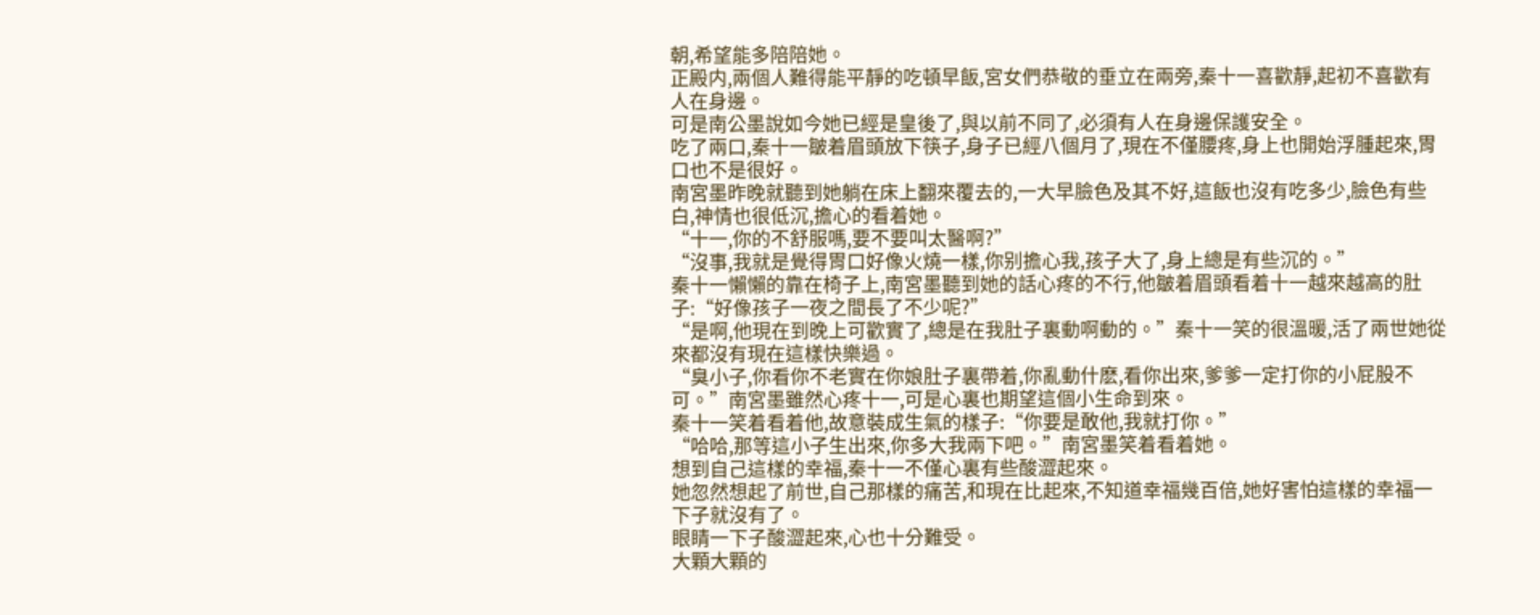朝,希望能多陪陪她。
正殿内,兩個人難得能平靜的吃頓早飯,宮女們恭敬的垂立在兩旁,秦十一喜歡靜,起初不喜歡有人在身邊。
可是南公墨說如今她已經是皇後了,與以前不同了,必須有人在身邊保護安全。
吃了兩口,秦十一皺着眉頭放下筷子,身子已經八個月了,現在不僅腰疼,身上也開始浮腫起來,胃口也不是很好。
南宮墨昨晚就聽到她躺在床上翻來覆去的,一大早臉色及其不好,這飯也沒有吃多少,臉色有些白,神情也很低沉,擔心的看着她。
“十一,你的不舒服嗎,要不要叫太醫啊?”
“沒事,我就是覺得胃口好像火燒一樣,你别擔心我,孩子大了,身上總是有些沉的。”
秦十一懶懶的靠在椅子上,南宮墨聽到她的話心疼的不行,他皺着眉頭看着十一越來越高的肚子:“好像孩子一夜之間長了不少呢?”
“是啊,他現在到晚上可歡實了,總是在我肚子裏動啊動的。”秦十一笑的很溫暖,活了兩世她從來都沒有現在這樣快樂過。
“臭小子,你看你不老實在你娘肚子裏帶着,你亂動什麽,看你出來,爹爹一定打你的小屁股不可。”南宮墨雖然心疼十一,可是心裏也期望這個小生命到來。
秦十一笑着看着他,故意裝成生氣的樣子:“你要是敢他,我就打你。”
“哈哈,那等這小子生出來,你多大我兩下吧。”南宮墨笑着看着她。
想到自己這樣的幸福,秦十一不僅心裏有些酸澀起來。
她忽然想起了前世,自己那樣的痛苦,和現在比起來,不知道幸福幾百倍,她好害怕這樣的幸福一下子就沒有了。
眼睛一下子酸澀起來,心也十分難受。
大顆大顆的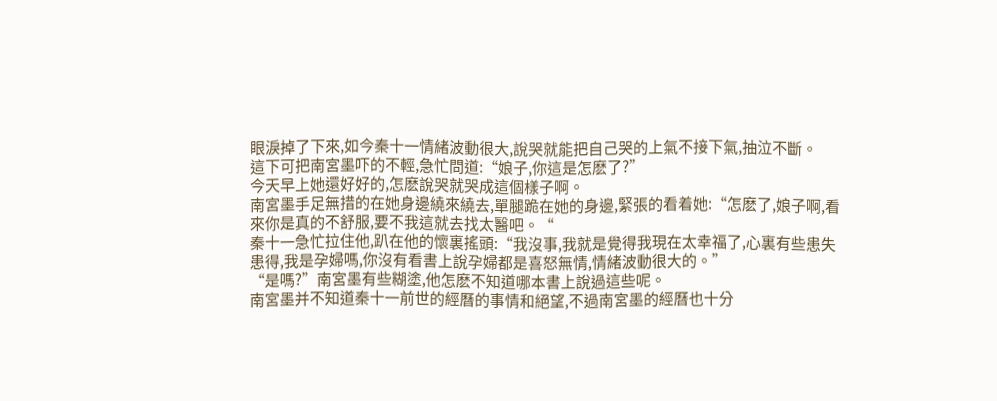眼淚掉了下來,如今秦十一情緒波動很大,說哭就能把自己哭的上氣不接下氣,抽泣不斷。
這下可把南宮墨吓的不輕,急忙問道:“娘子,你這是怎麽了?”
今天早上她還好好的,怎麽說哭就哭成這個樣子啊。
南宮墨手足無措的在她身邊繞來繞去,單腿跪在她的身邊,緊張的看着她:“怎麽了,娘子啊,看來你是真的不舒服,要不我這就去找太醫吧。“
秦十一急忙拉住他,趴在他的懷裏搖頭:“我沒事,我就是覺得我現在太幸福了,心裏有些患失患得,我是孕婦嗎,你沒有看書上說孕婦都是喜怒無情,情緒波動很大的。”
“是嗎?”南宮墨有些糊塗,他怎麽不知道哪本書上說過這些呢。
南宮墨并不知道秦十一前世的經曆的事情和絕望,不過南宮墨的經曆也十分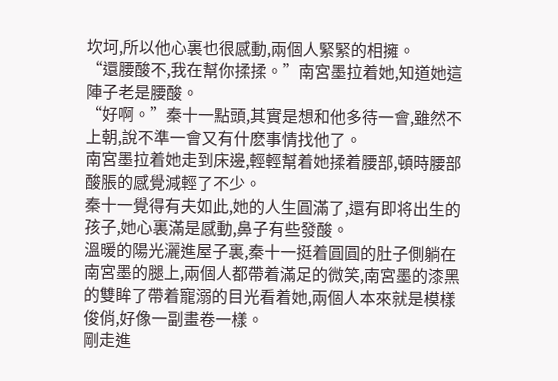坎坷,所以他心裏也很感動,兩個人緊緊的相擁。
“還腰酸不,我在幫你揉揉。”南宮墨拉着她,知道她這陣子老是腰酸。
“好啊。”秦十一點頭,其實是想和他多待一會,雖然不上朝,說不準一會又有什麽事情找他了。
南宮墨拉着她走到床邊,輕輕幫着她揉着腰部,頓時腰部酸脹的感覺減輕了不少。
秦十一覺得有夫如此,她的人生圓滿了,還有即将出生的孩子,她心裏滿是感動,鼻子有些發酸。
溫暖的陽光灑進屋子裏,秦十一挺着圓圓的肚子側躺在南宮墨的腿上,兩個人都帶着滿足的微笑,南宮墨的漆黑的雙眸了帶着寵溺的目光看着她,兩個人本來就是模樣俊俏,好像一副畫卷一樣。
剛走進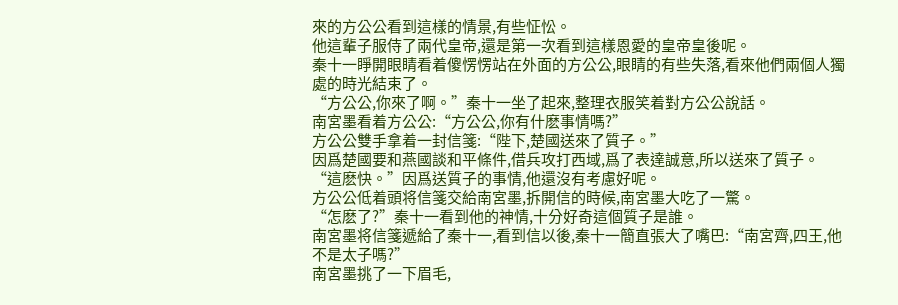來的方公公看到這樣的情景,有些怔忪。
他這輩子服侍了兩代皇帝,還是第一次看到這樣恩愛的皇帝皇後呢。
秦十一睜開眼睛看着傻愣愣站在外面的方公公,眼睛的有些失落,看來他們兩個人獨處的時光結束了。
“方公公,你來了啊。”秦十一坐了起來,整理衣服笑着對方公公說話。
南宮墨看着方公公:“方公公,你有什麽事情嗎?”
方公公雙手拿着一封信箋:“陛下,楚國送來了質子。”
因爲楚國要和燕國談和平條件,借兵攻打西域,爲了表達誠意,所以送來了質子。
“這麽快。”因爲送質子的事情,他還沒有考慮好呢。
方公公低着頭将信箋交給南宮墨,拆開信的時候,南宮墨大吃了一驚。
“怎麽了?”秦十一看到他的神情,十分好奇這個質子是誰。
南宮墨将信箋遞給了秦十一,看到信以後,秦十一簡直張大了嘴巴:“南宮齊,四王,他不是太子嗎?”
南宮墨挑了一下眉毛,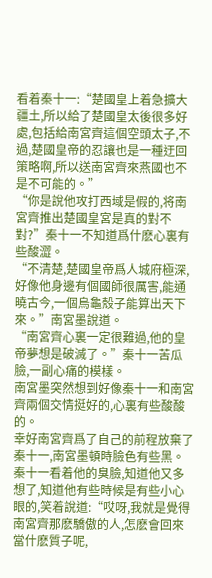看着秦十一:“楚國皇上着急擴大疆土,所以給了楚國皇太後很多好處,包括給南宮齊這個空頭太子,不過,楚國皇帝的忍讓也是一種迂回策略啊,所以送南宮齊來燕國也不是不可能的。”
“你是說他攻打西域是假的,将南宮齊推出楚國皇宮是真的對不對?”秦十一不知道爲什麽心裏有些酸澀。
“不清楚,楚國皇帝爲人城府極深,好像他身邊有個國師很厲害,能通曉古今,一個烏龜殼子能算出天下來。”南宮墨說道。
“南宮齊心裏一定很難過,他的皇帝夢想是破滅了。”秦十一苦瓜臉,一副心痛的模樣。
南宮墨突然想到好像秦十一和南宮齊兩個交情挺好的,心裏有些酸酸的。
幸好南宮齊爲了自己的前程放棄了秦十一,南宮墨頓時臉色有些黑。
秦十一看着他的臭臉,知道他又多想了,知道他有些時候是有些小心眼的,笑着說道:“哎呀,我就是覺得南宮齊那麽驕傲的人,怎麽會回來當什麽質子呢,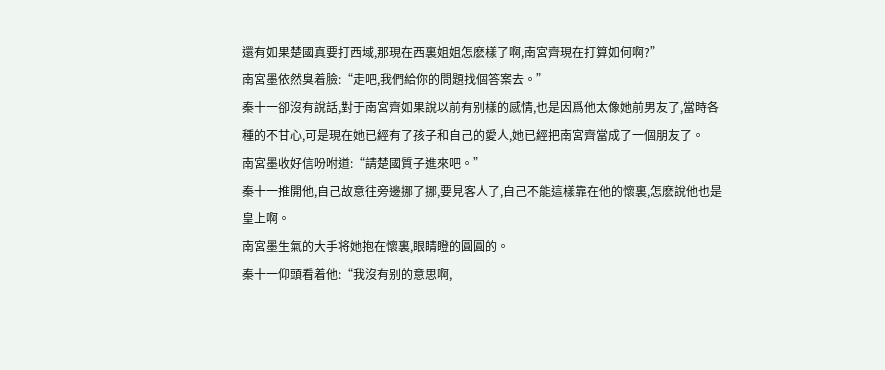還有如果楚國真要打西域,那現在西裏姐姐怎麽樣了啊,南宮齊現在打算如何啊?”
南宮墨依然臭着臉:“走吧,我們給你的問題找個答案去。”
秦十一卻沒有說話,對于南宮齊如果說以前有别樣的感情,也是因爲他太像她前男友了,當時各種的不甘心,可是現在她已經有了孩子和自己的愛人,她已經把南宮齊當成了一個朋友了。
南宮墨收好信吩咐道:“請楚國質子進來吧。”
秦十一推開他,自己故意往旁邊挪了挪,要見客人了,自己不能這樣靠在他的懷裏,怎麽說他也是皇上啊。
南宮墨生氣的大手将她抱在懷裏,眼睛瞪的圓圓的。
秦十一仰頭看着他:“我沒有别的意思啊,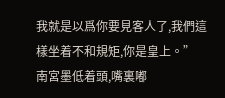我就是以爲你要見客人了,我們這樣坐着不和規矩,你是皇上。”
南宮墨低着頭,嘴裏嘟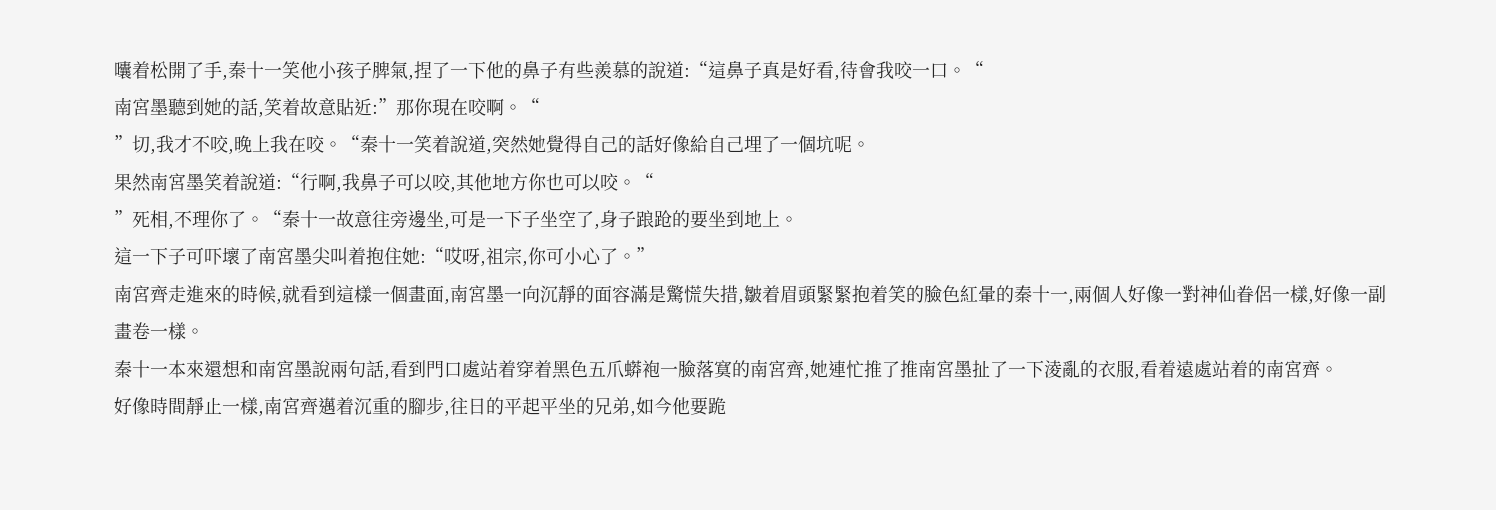囔着松開了手,秦十一笑他小孩子脾氣,捏了一下他的鼻子有些羨慕的說道:“這鼻子真是好看,待會我咬一口。“
南宮墨聽到她的話,笑着故意貼近:”那你現在咬啊。“
”切,我才不咬,晚上我在咬。“秦十一笑着說道,突然她覺得自己的話好像給自己埋了一個坑呢。
果然南宮墨笑着說道:“行啊,我鼻子可以咬,其他地方你也可以咬。“
”死相,不理你了。“秦十一故意往旁邊坐,可是一下子坐空了,身子踉跄的要坐到地上。
這一下子可吓壞了南宮墨尖叫着抱住她:“哎呀,祖宗,你可小心了。”
南宮齊走進來的時候,就看到這樣一個畫面,南宮墨一向沉靜的面容滿是驚慌失措,皺着眉頭緊緊抱着笑的臉色紅暈的秦十一,兩個人好像一對神仙眷侶一樣,好像一副畫卷一樣。
秦十一本來還想和南宮墨說兩句話,看到門口處站着穿着黑色五爪蟒袍一臉落寞的南宮齊,她連忙推了推南宮墨扯了一下淩亂的衣服,看着遠處站着的南宮齊。
好像時間靜止一樣,南宮齊邁着沉重的腳步,往日的平起平坐的兄弟,如今他要跪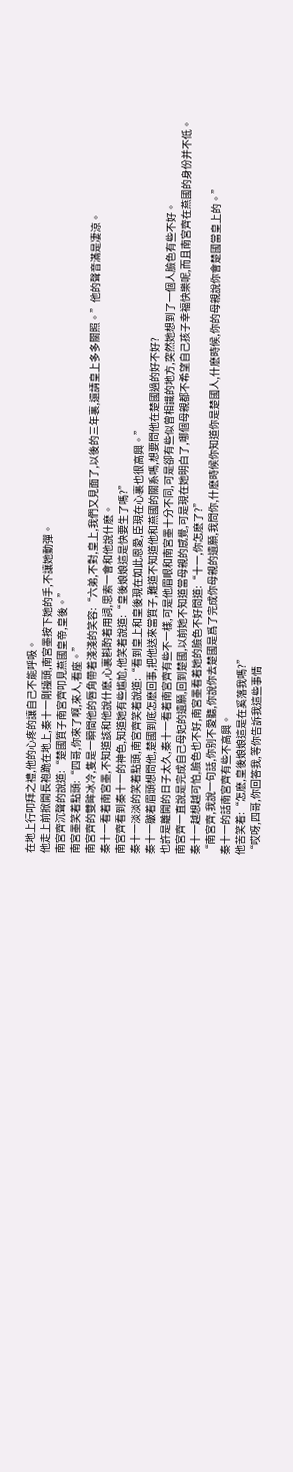在地上行叩拜之禮,他的心疼的讓自己不能呼吸。
他走上前掀開長袍跪在地上,秦十一剛擡頭,南宮墨按下她的手,不讓她動彈。
南宮齊沉聲的說道:“楚國質子南宮齊叩見燕國皇帝,皇後。”
南宮墨笑着點頭:“四哥,你來了啊,來人,看座。”
南宮齊的雙眸冰冷,隻是一瞬間他的唇角帶着淺淺的笑容:“六弟,不對,皇上,我們又見面了,以後的三年裏,還請皇上多多關照。”他的聲音滿是凄涼。
秦十一看着南宮墨,不知道該和他說什麽,心裏斟酌着用詞,思索一會和他說什麽。
南宮齊看到秦十一的神色,知道她有些尴尬,他笑着說道:“皇後娘娘這是快要生了嗎?”
秦十一淡淡的笑着點頭,南宮齊笑着說道:“看到皇上和皇後現在如此恩愛,臣現在心裏也很高興。”
秦十一皺着眉頭想問他,楚國到底怎麽回事,把他送來當質子,難道不知道他和燕國的關系嗎,想要問他在楚國過的好不好?
也許是離開的日子太久,秦十一看着南宮齊有些不一樣,可是他眉眼和南宮墨十分不同,可是卻有些似曾相識的地方,突然她想到了一個人臉色有些不好。
南宮齊一直說是完成自己母妃的遺願,回到楚國,以前她不知道當母親的感覺,可是現在她明白了,哪個母親都不希望自己孩子幸福快樂呢,而且南宮齊在燕國的身份并不低。
秦十一越想越可怕,臉色也不好,南宮墨看着她的臉色不好問道:“十一,你怎麽了?”
“南宮齊,我說一句話,你别不愛聽,你說你去楚國是爲了完成你母親的遺願,我問你,什麽時候你知道你是楚國人,什麽時候,你的母親說你會楚國當皇上的。”
秦十一的話南宮齊有些不高興。
他苦笑着:“怎麽,皇後娘娘這是在奚落我嗎?”
“哎呀,四哥,你回答我,等你告訴我這些事情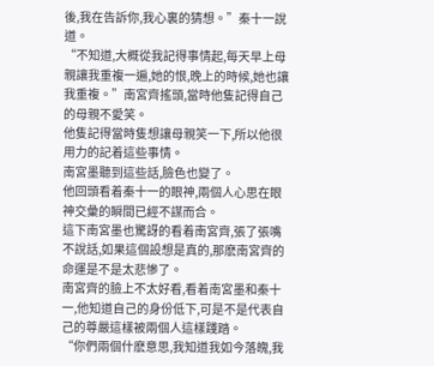後,我在告訴你,我心裏的猜想。”秦十一說道。
“不知道,大概從我記得事情起,每天早上母親讓我重複一遍,她的恨,晚上的時候,她也讓我重複。”南宮齊搖頭,當時他隻記得自己的母親不愛笑。
他隻記得當時隻想讓母親笑一下,所以他很用力的記着這些事情。
南宮墨聽到這些話,臉色也變了。
他回頭看着秦十一的眼神,兩個人心思在眼神交彙的瞬間已經不謀而合。
這下南宮墨也驚訝的看着南宮齊,張了張嘴不說話,如果這個設想是真的,那麽南宮齊的命運是不是太悲慘了。
南宮齊的臉上不太好看,看着南宮墨和秦十一,他知道自己的身份低下,可是不是代表自己的尊嚴這樣被兩個人這樣踐踏。
“你們兩個什麽意思,我知道我如今落魄,我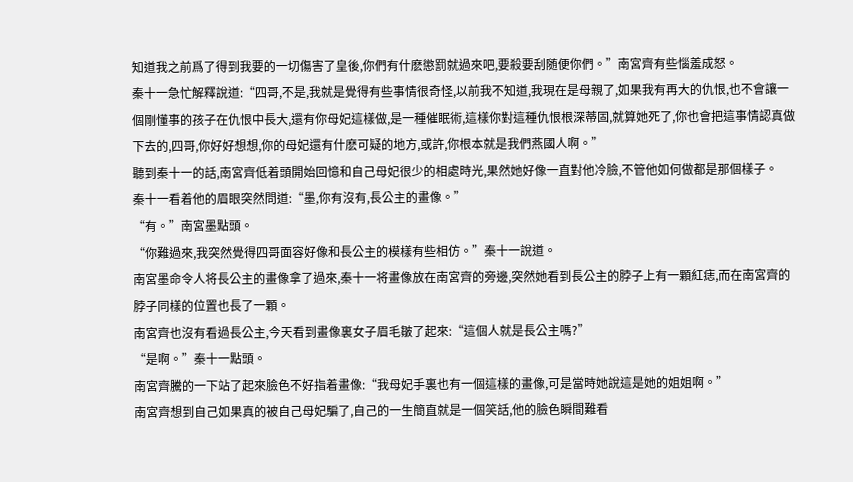知道我之前爲了得到我要的一切傷害了皇後,你們有什麽懲罰就過來吧,要殺要刮随便你們。”南宮齊有些惱羞成怒。
秦十一急忙解釋說道:“四哥,不是,我就是覺得有些事情很奇怪,以前我不知道,我現在是母親了,如果我有再大的仇恨,也不會讓一個剛懂事的孩子在仇恨中長大,還有你母妃這樣做,是一種催眠術,這樣你對這種仇恨根深蒂固,就算她死了,你也會把這事情認真做下去的,四哥,你好好想想,你的母妃還有什麽可疑的地方,或許,你根本就是我們燕國人啊。”
聽到秦十一的話,南宮齊低着頭開始回憶和自己母妃很少的相處時光,果然她好像一直對他冷臉,不管他如何做都是那個樣子。
秦十一看着他的眉眼突然問道:“墨,你有沒有,長公主的畫像。”
“有。”南宮墨點頭。
“你難過來,我突然覺得四哥面容好像和長公主的模樣有些相仿。”秦十一說道。
南宮墨命令人将長公主的畫像拿了過來,秦十一将畫像放在南宮齊的旁邊,突然她看到長公主的脖子上有一顆紅痣,而在南宮齊的脖子同樣的位置也長了一顆。
南宮齊也沒有看過長公主,今天看到畫像裏女子眉毛皺了起來:“這個人就是長公主嗎?”
“是啊。”秦十一點頭。
南宮齊騰的一下站了起來臉色不好指着畫像:“我母妃手裏也有一個這樣的畫像,可是當時她說這是她的姐姐啊。”
南宮齊想到自己如果真的被自己母妃騙了,自己的一生簡直就是一個笑話,他的臉色瞬間難看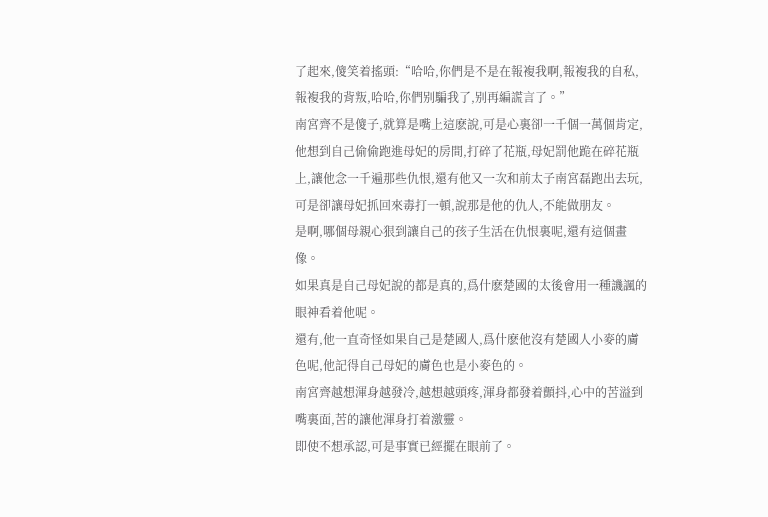了起來,傻笑着搖頭:“哈哈,你們是不是在報複我啊,報複我的自私,報複我的背叛,哈哈,你們别騙我了,别再編謊言了。”
南宮齊不是傻子,就算是嘴上這麽說,可是心裏卻一千個一萬個肯定,他想到自己偷偷跑進母妃的房間,打碎了花瓶,母妃罰他跪在碎花瓶上,讓他念一千遍那些仇恨,還有他又一次和前太子南宮磊跑出去玩,可是卻讓母妃抓回來毒打一頓,說那是他的仇人,不能做朋友。
是啊,哪個母親心狠到讓自己的孩子生活在仇恨裏呢,還有這個畫像。
如果真是自己母妃說的都是真的,爲什麽楚國的太後會用一種譏諷的眼神看着他呢。
還有,他一直奇怪如果自己是楚國人,爲什麽他沒有楚國人小麥的膚色呢,他記得自己母妃的膚色也是小麥色的。
南宮齊越想渾身越發冷,越想越頭疼,渾身都發着顫抖,心中的苦溢到嘴裏面,苦的讓他渾身打着激靈。
即使不想承認,可是事實已經擺在眼前了。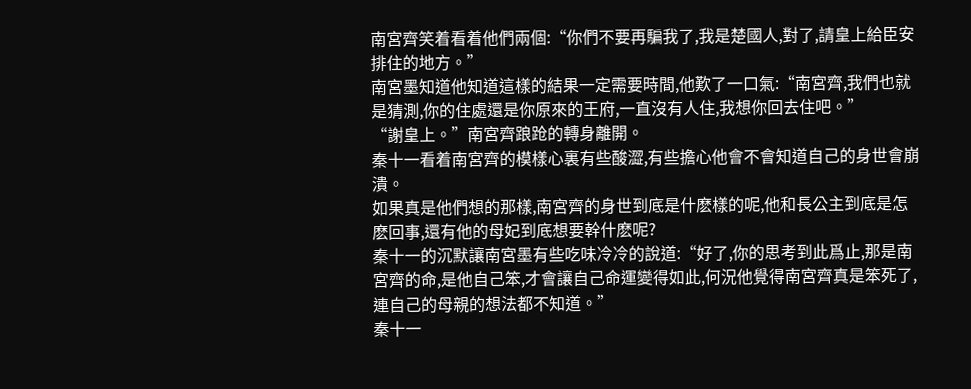南宮齊笑着看着他們兩個:“你們不要再騙我了,我是楚國人,對了,請皇上給臣安排住的地方。”
南宮墨知道他知道這樣的結果一定需要時間,他歎了一口氣:“南宮齊,我們也就是猜測,你的住處還是你原來的王府,一直沒有人住,我想你回去住吧。”
“謝皇上。”南宮齊踉跄的轉身離開。
秦十一看着南宮齊的模樣心裏有些酸澀,有些擔心他會不會知道自己的身世會崩潰。
如果真是他們想的那樣,南宮齊的身世到底是什麽樣的呢,他和長公主到底是怎麽回事,還有他的母妃到底想要幹什麽呢?
秦十一的沉默讓南宮墨有些吃味冷冷的說道:“好了,你的思考到此爲止,那是南宮齊的命,是他自己笨,才會讓自己命運變得如此,何況他覺得南宮齊真是笨死了,連自己的母親的想法都不知道。”
秦十一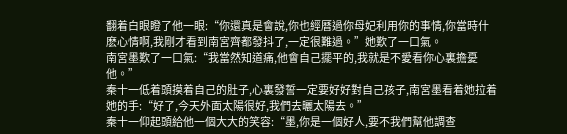翻着白眼瞪了他一眼:“你還真是會說,你也經曆過你母妃利用你的事情,你當時什麽心情啊,我剛才看到南宮齊都發抖了,一定很難過。”她歎了一口氣。
南宮墨歎了一口氣:“我當然知道痛,他會自己擺平的,我就是不愛看你心裏擔憂他。”
秦十一低着頭摸着自己的肚子,心裏發誓一定要好好對自己孩子,南宮墨看着她拉着她的手:“好了,今天外面太陽很好,我們去曬太陽去。”
秦十一仰起頭給他一個大大的笑容:“墨,你是一個好人,要不我們幫他調查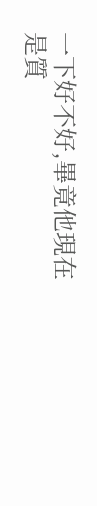一下好不好,畢竟他現在是質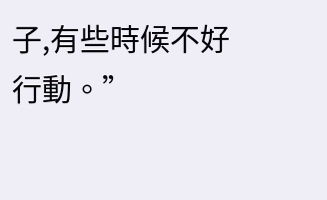子,有些時候不好行動。”